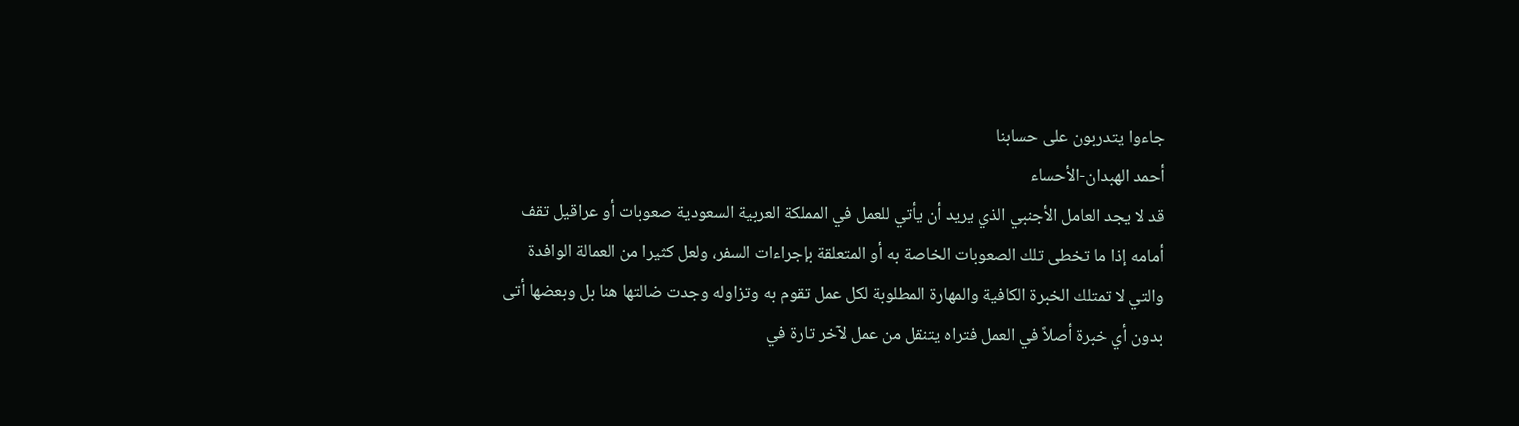جاءوا يتدربون على حسابنا
أحمد الهبدان-الأحساء
قد لا يجد العامل الأجنبي الذي يريد أن يأتي للعمل في المملكة العربية السعودية صعوبات أو عراقيل تقف أمامه إذا ما تخطى تلك الصعوبات الخاصة به أو المتعلقة بإجراءات السفر، ولعل كثيرا من العمالة الوافدة والتي لا تمتلك الخبرة الكافية والمهارة المطلوبة لكل عمل تقوم به وتزاوله وجدت ضالتها هنا بل وبعضها أتى بدون أي خبرة أصلاً في العمل فتراه يتنقل من عمل لآخر تارة في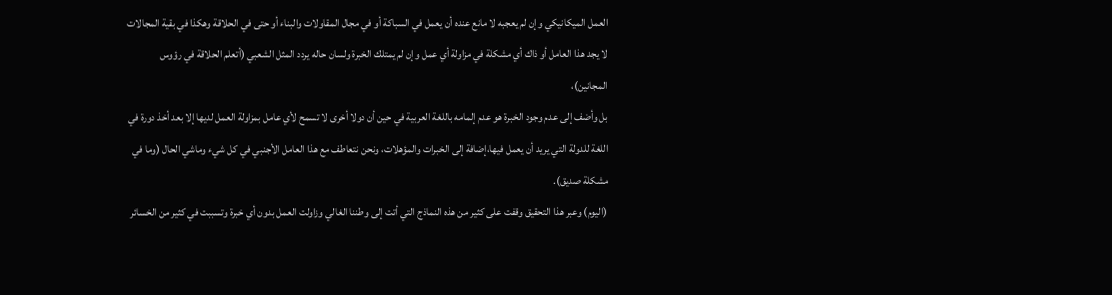العمل الميكانيكي وإن لم يعجبه لا مانع عنده أن يعمل في السباكة أو في مجال المقاولات والبناء أو حتى في الحلاقة وهكذا في بقية المجالات لا يجد هذا العامل أو ذاك أي مشكلة في مزاولة أي عمل وإن لم يمتلك الخبرة ولسان حاله يردد المثل الشعبي (أتعلم الحلاقة في رؤوس المجانين)،
بل وأضف إلى عدم وجود الخبرة هو عدم إلمامه باللغة العربية في حين أن دولا أخرى لا تسمح لأي عامل بمزاولة العمل لديها إلا بعد أخذ دورة في اللغة للدولة التي يريد أن يعمل فيها،إضافة إلى الخبرات والمؤهلات، ونحن نتعاطف مع هذا العامل الأجنبي في كل شيء وماشي الحال (وما في مشكلة صديق).
(اليوم) وعبر هذا التحقيق وقفت على كثير من هذه النماذج التي أتت إلى وطننا الغالي وزاولت العمل بدون أي خبرة وتسببت في كثير من الخسائر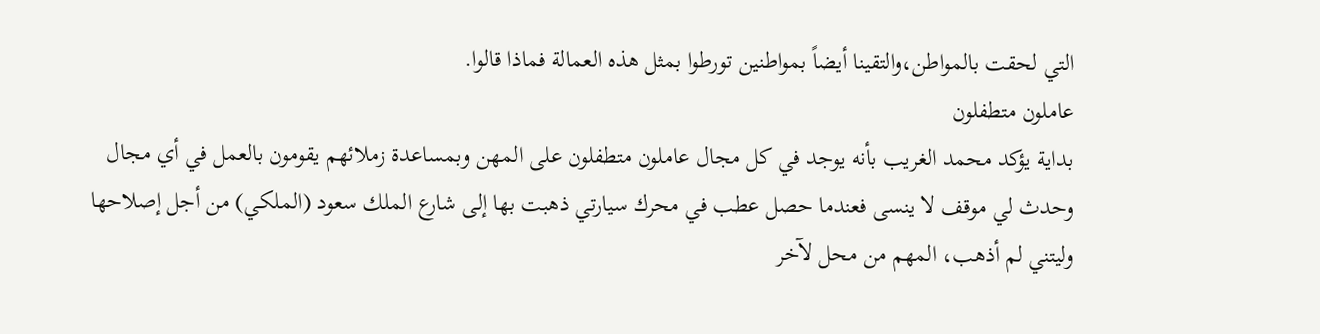التي لحقت بالمواطن،والتقينا أيضاً بمواطنين تورطوا بمثل هذه العمالة فماذا قالوا.
عاملون متطفلون
بداية يؤكد محمد الغريب بأنه يوجد في كل مجال عاملون متطفلون على المهن وبمساعدة زملائهم يقومون بالعمل في أي مجال وحدث لي موقف لا ينسى فعندما حصل عطب في محرك سيارتي ذهبت بها إلى شارع الملك سعود (الملكي) من أجل إصلاحها وليتني لم أذهب، المهم من محل لآخر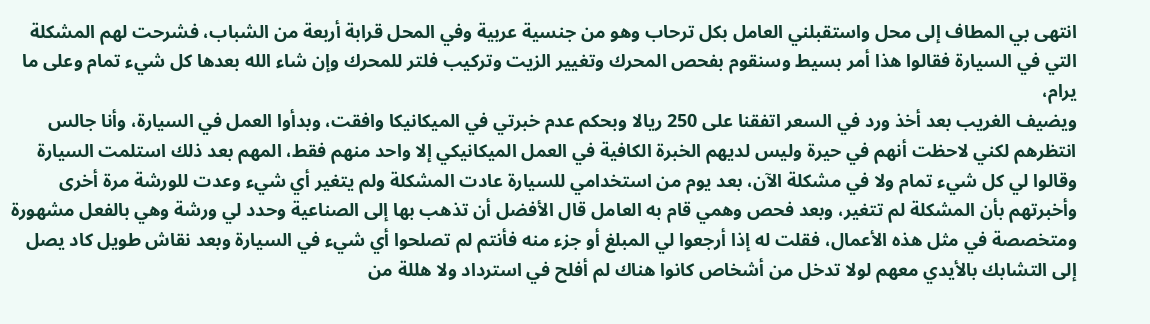انتهى بي المطاف إلى محل واستقبلني العامل بكل ترحاب وهو من جنسية عربية وفي المحل قرابة أربعة من الشباب، فشرحت لهم المشكلة التي في السيارة فقالوا هذا أمر بسيط وسنقوم بفحص المحرك وتغيير الزيت وتركيب فلتر للمحرك وإن شاء الله بعدها كل شيء تمام وعلى ما يرام،
ويضيف الغريب بعد أخذ ورد في السعر اتفقنا على 250 ريالا وبحكم عدم خبرتي في الميكانيكا وافقت، وبدأوا العمل في السيارة، وأنا جالس انتظرهم لكني لاحظت أنهم في حيرة وليس لديهم الخبرة الكافية في العمل الميكانيكي إلا واحد منهم فقط، المهم بعد ذلك استلمت السيارة وقالوا لي كل شيء تمام ولا في مشكلة الآن، بعد يوم من استخدامي للسيارة عادت المشكلة ولم يتغير أي شيء وعدت للورشة مرة أخرى وأخبرتهم بأن المشكلة لم تتغير، وبعد فحص وهمي قام به العامل قال الأفضل أن تذهب بها إلى الصناعية وحدد لي ورشة وهي بالفعل مشهورة ومتخصصة في مثل هذه الأعمال، فقلت له إذا أرجعوا لي المبلغ أو جزء منه فأنتم لم تصلحوا أي شيء في السيارة وبعد نقاش طويل كاد يصل إلى التشابك بالأيدي معهم لولا تدخل من أشخاص كانوا هناك لم أفلح في استرداد ولا هللة من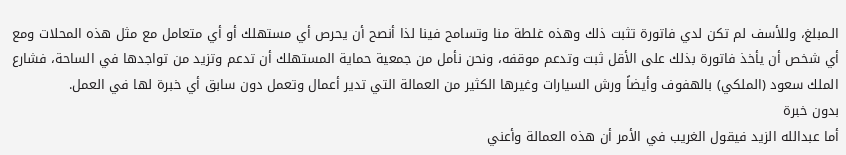الـمبلغ، وللأسف لم تكن لدي فاتورة تثبت ذلك وهذه غلطة منا وتسامح فينا لذا أنصح أن يحرص أي مستهلك أو أي متعامل مع مثل هذه المحلات ومع أي شخص أن يأخذ فاتورة بذلك على الأقل ثبت وتدعم موقفه، ونحن نأمل من جمعية حماية المستهلك أن تدعم وتزيد من تواجدها في الساحة، فشارع الملك سعود (الملكي) بالهفوف وأيضاً ورش السيارات وغيرها الكثير من العمالة التي تدير أعمال وتعمل دون سابق أي خبرة لها في العمل.
بدون خبرة
أما عبدالله الزيد فيقول الغريب في الأمر أن هذه العمالة وأعني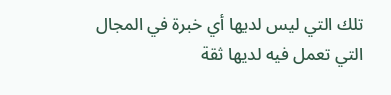تلك التي ليس لديها أي خبرة في المجال التي تعمل فيه لديها ثقة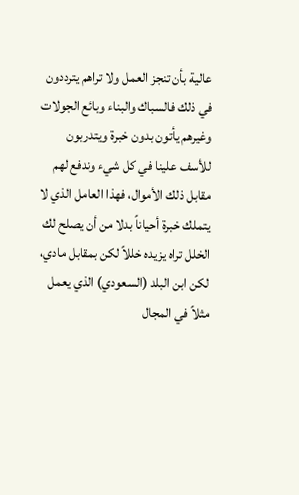عالية بأن تنجز العمل ولا تراهم يترددون في ذلك فالسباك والبناء وبائع الجولات وغيرهم يأتون بدون خبرة ويتدربون للأسف علينا في كل شيء وندفع لهم مقابل ذلك الأموال، فهذا العامل الذي لا يتملك خبرة أحياناً بدلا من أن يصلح لك الخلل تراه يزيده خللاً لكن بمقابل مادي، لكن ابن البلد (السعودي) الذي يعمل مثلاً في المجال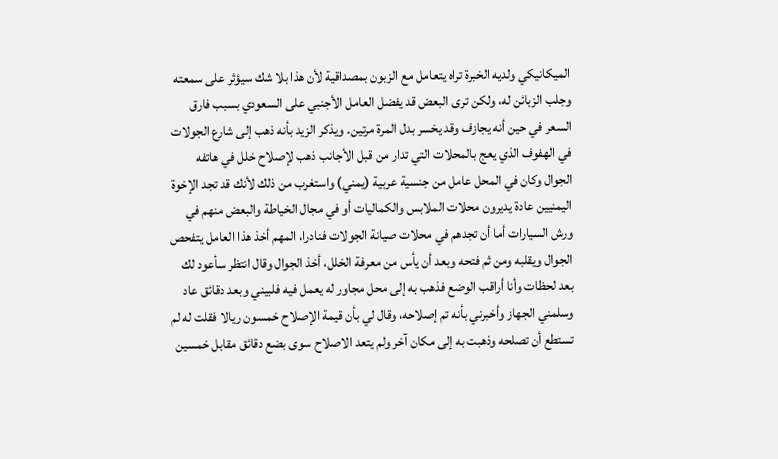الميكانيكي ولديه الخبرة تراه يتعامل مع الزبون بمصداقية لأن هذا بلا شك سيؤثر على سمعته وجلب الزبائن له، ولكن ترى البعض قد يفضل العامل الأجنبي على السعودي بسبب فارق السعر في حين أنه يجازف وقد يخسر بدل المرة مرتين. ويذكر الزيد بأنه ذهب إلى شارع الجولات في الهفوف الذي يعج بالمحلات التي تدار من قبل الأجانب ذهب لإصلاح خلل في هاتفه الجوال وكان في المحل عامل من جنسية عربية (يمني) واستغرب من ذلك لأنك قد تجد الإخوة اليمنيين عادة يديرون محلات الملابس والكماليات أو في مجال الخياطة والبعض منهم في ورش السيارات أما أن تجدهم في محلات صيانة الجولات فنادرا، المهم أخذ هذا العامل يتفحص الجوال ويقلبه ومن ثم فتحه وبعد أن يأس من معرفة الخلل، أخذ الجوال وقال انتظر سأعود لك بعد لحظات وأنا أراقب الوضع فذهب به إلى محل مجاور له يعمل فيه فلبيني وبعد دقائق عاد وسلمني الجهاز وأخبرني بأنه تم إصلاحه، وقال لي بأن قيمة الإصلاح خمسون ريالا فقلت له لم تستطع أن تصلحه وذهبت به إلى مكان آخر ولم يتعد الاصلاح سوى بضع دقائق مقابل خمسين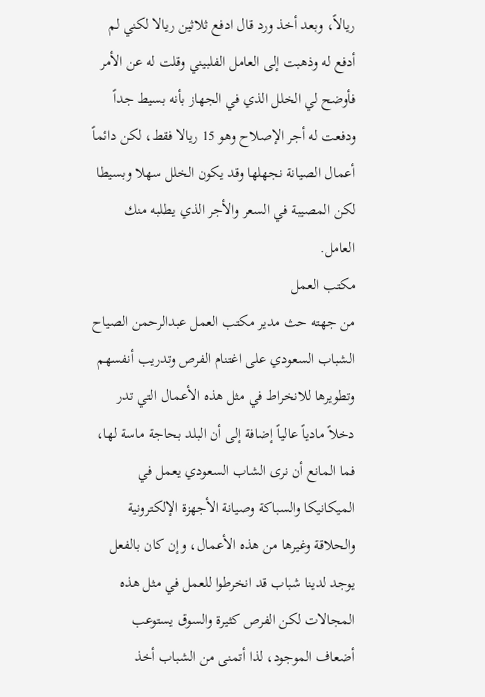ريالاً، وبعد أخذ ورد قال ادفع ثلاثين ريالا لكني لم أدفع له وذهبت إلى العامل الفلبيني وقلت له عن الأمر فأوضح لي الخلل الذي في الجهاز بأنه بسيط جداً ودفعت له أجر الإصلاح وهو 15 ريالا فقط، لكن دائماً أعمال الصيانة نجهلها وقد يكون الخلل سهلا وبسيطا لكن المصيبة في السعر والأجر الذي يطلبه منك العامل.
مكتب العمل
من جهته حث مدير مكتب العمل عبدالرحمن الصياح الشباب السعودي على اغتنام الفرص وتدريب أنفسهم وتطويرها للانخراط في مثل هذه الأعمال التي تدر دخلاً مادياً عالياً إضافة إلى أن البلد بحاجة ماسة لها، فما المانع أن نرى الشاب السعودي يعمل في الميكانيكا والسباكة وصيانة الأجهزة الإلكترونية والحلاقة وغيرها من هذه الأعمال، وإن كان بالفعل يوجد لدينا شباب قد انخرطوا للعمل في مثل هذه المجالات لكن الفرص كثيرة والسوق يستوعب أضعاف الموجود، لذا أتمنى من الشباب أخذ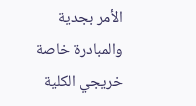الأمر بجدية والمبادرة خاصة خريجي الكلية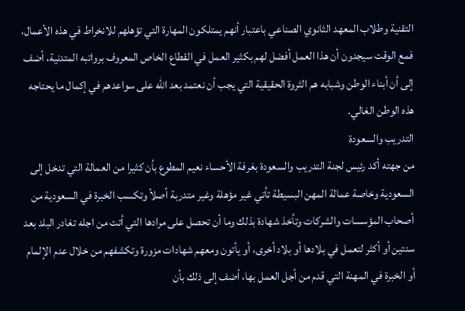التقنية وطلاب المعهد الثانوي الصناعي باعتبار أنهم يمتلكون المهارة التي تؤهلهم للانخراط في هذه الأعمال، فمع الوقت سيجدون أن هذا العمل أفضل لهم بكثير العمل في القطاع الخاص المعروف برواتبه المتدنية، أضف إلى أن أبناء الوطن وشبابه هم الثروة الحقيقية التي يجب أن نعتمد بعد الله على سواعدهم في إكمال ما يحتاجه هذه الوطن الغالي.
التدريب والسعودة
من جهته أكد رئيس لجنة التدريب والسعودة بغرفة الأحساء نعيم المطوع بأن كثيرا من العمالة التي تدخل إلى السعودية وخاصة عمالة المهن البسيطة تأتي غير مؤهلة وغير متدربة أصلاً وتكسب الخبرة في السعودية من أصحاب المؤسسات والشركات وتأخذ شهادة بذلك وما أن تحصل على مرادها التي أتت من اجله تغادر البلد بعد سنتين أو أكثر لتعمل في بلادها أو بلاد أخرى، أو يأتون ومعهم شهادات مزورة وتكشفهم من خلال عدم الإلمام أو الخبرة في المهنة التي قدم من أجل العمل بها، أضف إلى ذلك بأن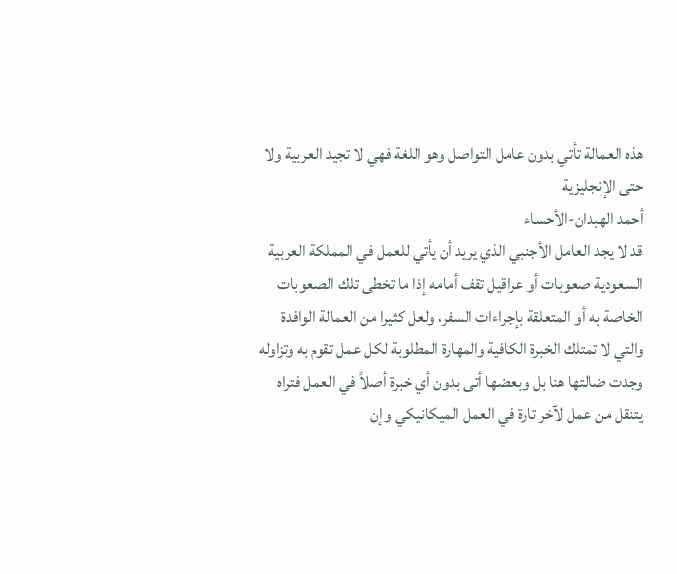هذه العمالة تأتي بدون عامل التواصل وهو اللغة فهي لا تجيد العربية ولا حتى الإنجليزية
أحمد الهبدان-الأحساء
قد لا يجد العامل الأجنبي الذي يريد أن يأتي للعمل في المملكة العربية السعودية صعوبات أو عراقيل تقف أمامه إذا ما تخطى تلك الصعوبات الخاصة به أو المتعلقة بإجراءات السفر، ولعل كثيرا من العمالة الوافدة والتي لا تمتلك الخبرة الكافية والمهارة المطلوبة لكل عمل تقوم به وتزاوله وجدت ضالتها هنا بل وبعضها أتى بدون أي خبرة أصلاً في العمل فتراه يتنقل من عمل لآخر تارة في العمل الميكانيكي وإن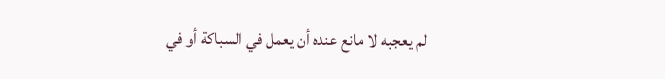لم يعجبه لا مانع عنده أن يعمل في السباكة أو في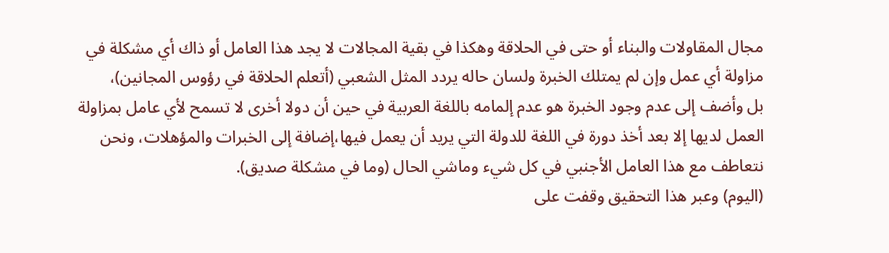مجال المقاولات والبناء أو حتى في الحلاقة وهكذا في بقية المجالات لا يجد هذا العامل أو ذاك أي مشكلة في مزاولة أي عمل وإن لم يمتلك الخبرة ولسان حاله يردد المثل الشعبي (أتعلم الحلاقة في رؤوس المجانين)،
بل وأضف إلى عدم وجود الخبرة هو عدم إلمامه باللغة العربية في حين أن دولا أخرى لا تسمح لأي عامل بمزاولة العمل لديها إلا بعد أخذ دورة في اللغة للدولة التي يريد أن يعمل فيها،إضافة إلى الخبرات والمؤهلات، ونحن نتعاطف مع هذا العامل الأجنبي في كل شيء وماشي الحال (وما في مشكلة صديق).
(اليوم) وعبر هذا التحقيق وقفت على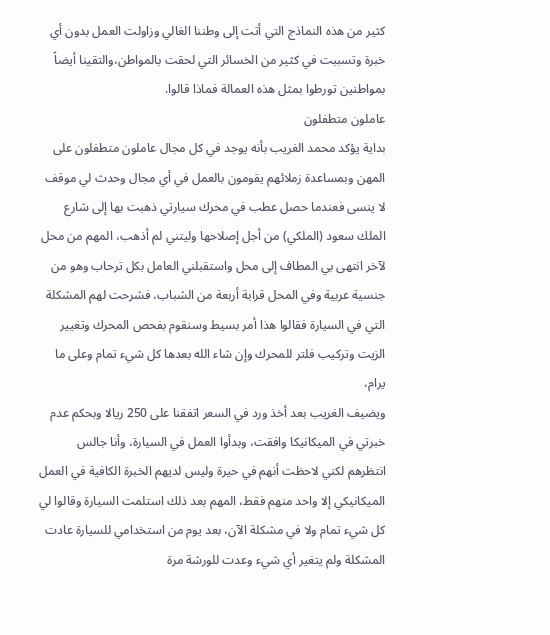كثير من هذه النماذج التي أتت إلى وطننا الغالي وزاولت العمل بدون أي خبرة وتسببت في كثير من الخسائر التي لحقت بالمواطن،والتقينا أيضاً بمواطنين تورطوا بمثل هذه العمالة فماذا قالوا.
عاملون متطفلون
بداية يؤكد محمد الغريب بأنه يوجد في كل مجال عاملون متطفلون على المهن وبمساعدة زملائهم يقومون بالعمل في أي مجال وحدث لي موقف لا ينسى فعندما حصل عطب في محرك سيارتي ذهبت بها إلى شارع الملك سعود (الملكي) من أجل إصلاحها وليتني لم أذهب، المهم من محل لآخر انتهى بي المطاف إلى محل واستقبلني العامل بكل ترحاب وهو من جنسية عربية وفي المحل قرابة أربعة من الشباب، فشرحت لهم المشكلة التي في السيارة فقالوا هذا أمر بسيط وسنقوم بفحص المحرك وتغيير الزيت وتركيب فلتر للمحرك وإن شاء الله بعدها كل شيء تمام وعلى ما يرام،
ويضيف الغريب بعد أخذ ورد في السعر اتفقنا على 250 ريالا وبحكم عدم خبرتي في الميكانيكا وافقت، وبدأوا العمل في السيارة، وأنا جالس انتظرهم لكني لاحظت أنهم في حيرة وليس لديهم الخبرة الكافية في العمل الميكانيكي إلا واحد منهم فقط، المهم بعد ذلك استلمت السيارة وقالوا لي كل شيء تمام ولا في مشكلة الآن، بعد يوم من استخدامي للسيارة عادت المشكلة ولم يتغير أي شيء وعدت للورشة مرة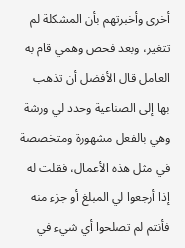أخرى وأخبرتهم بأن المشكلة لم تتغير، وبعد فحص وهمي قام به العامل قال الأفضل أن تذهب بها إلى الصناعية وحدد لي ورشة وهي بالفعل مشهورة ومتخصصة في مثل هذه الأعمال، فقلت له إذا أرجعوا لي المبلغ أو جزء منه فأنتم لم تصلحوا أي شيء في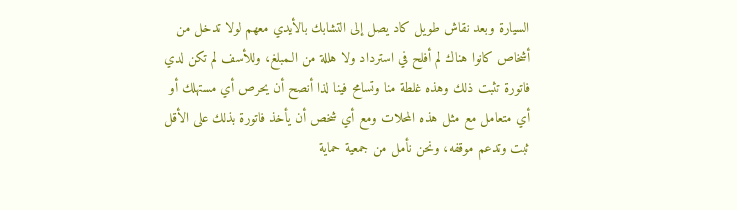السيارة وبعد نقاش طويل كاد يصل إلى التشابك بالأيدي معهم لولا تدخل من أشخاص كانوا هناك لم أفلح في استرداد ولا هللة من الـمبلغ، وللأسف لم تكن لدي فاتورة تثبت ذلك وهذه غلطة منا وتسامح فينا لذا أنصح أن يحرص أي مستهلك أو أي متعامل مع مثل هذه المحلات ومع أي شخص أن يأخذ فاتورة بذلك على الأقل ثبت وتدعم موقفه، ونحن نأمل من جمعية حماية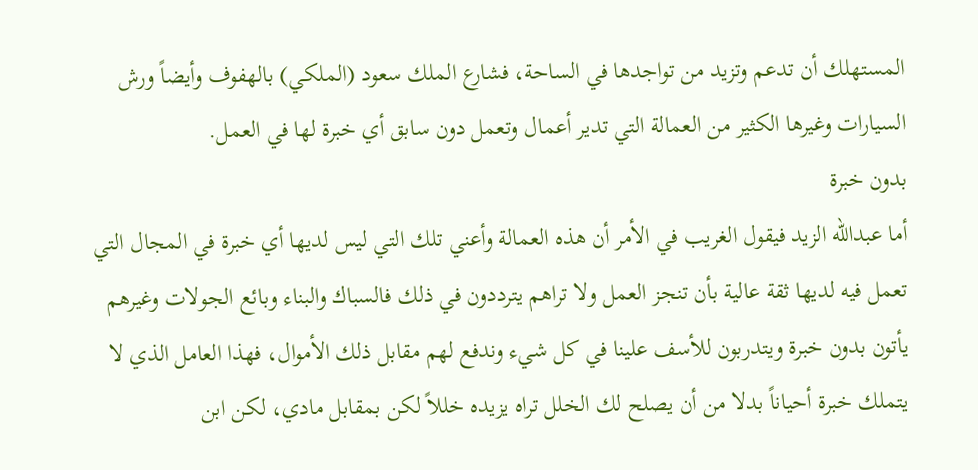المستهلك أن تدعم وتزيد من تواجدها في الساحة، فشارع الملك سعود (الملكي) بالهفوف وأيضاً ورش السيارات وغيرها الكثير من العمالة التي تدير أعمال وتعمل دون سابق أي خبرة لها في العمل.
بدون خبرة
أما عبدالله الزيد فيقول الغريب في الأمر أن هذه العمالة وأعني تلك التي ليس لديها أي خبرة في المجال التي تعمل فيه لديها ثقة عالية بأن تنجز العمل ولا تراهم يترددون في ذلك فالسباك والبناء وبائع الجولات وغيرهم يأتون بدون خبرة ويتدربون للأسف علينا في كل شيء وندفع لهم مقابل ذلك الأموال، فهذا العامل الذي لا يتملك خبرة أحياناً بدلا من أن يصلح لك الخلل تراه يزيده خللاً لكن بمقابل مادي، لكن ابن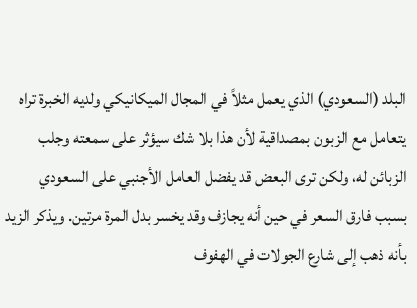البلد (السعودي) الذي يعمل مثلاً في المجال الميكانيكي ولديه الخبرة تراه يتعامل مع الزبون بمصداقية لأن هذا بلا شك سيؤثر على سمعته وجلب الزبائن له، ولكن ترى البعض قد يفضل العامل الأجنبي على السعودي بسبب فارق السعر في حين أنه يجازف وقد يخسر بدل المرة مرتين. ويذكر الزيد بأنه ذهب إلى شارع الجولات في الهفوف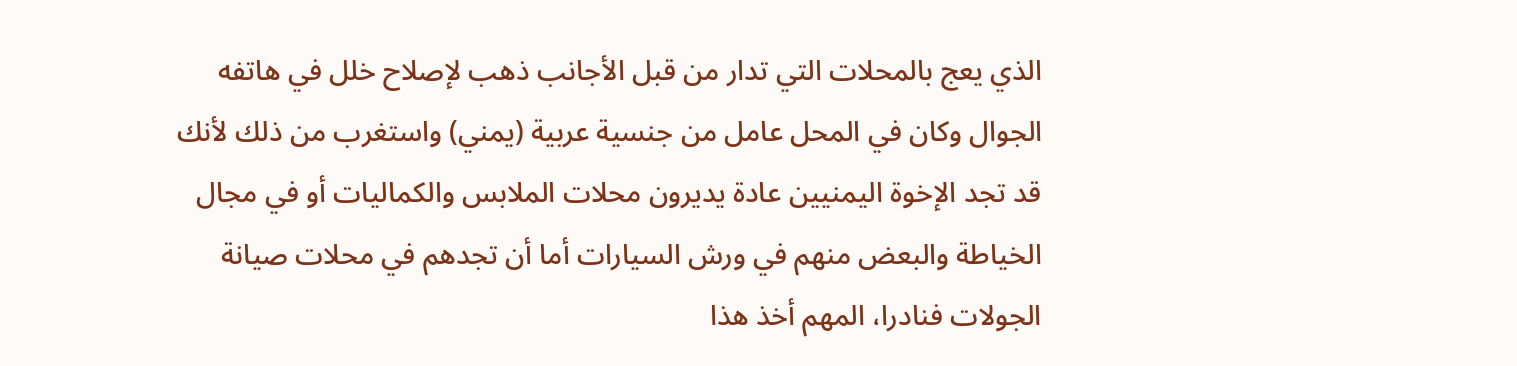الذي يعج بالمحلات التي تدار من قبل الأجانب ذهب لإصلاح خلل في هاتفه الجوال وكان في المحل عامل من جنسية عربية (يمني) واستغرب من ذلك لأنك قد تجد الإخوة اليمنيين عادة يديرون محلات الملابس والكماليات أو في مجال الخياطة والبعض منهم في ورش السيارات أما أن تجدهم في محلات صيانة الجولات فنادرا، المهم أخذ هذا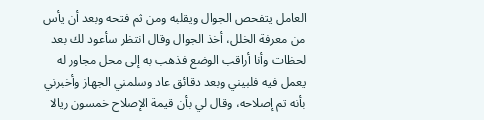العامل يتفحص الجوال ويقلبه ومن ثم فتحه وبعد أن يأس من معرفة الخلل، أخذ الجوال وقال انتظر سأعود لك بعد لحظات وأنا أراقب الوضع فذهب به إلى محل مجاور له يعمل فيه فلبيني وبعد دقائق عاد وسلمني الجهاز وأخبرني بأنه تم إصلاحه، وقال لي بأن قيمة الإصلاح خمسون ريالا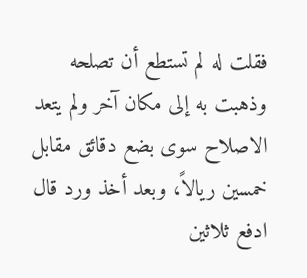فقلت له لم تستطع أن تصلحه وذهبت به إلى مكان آخر ولم يتعد الاصلاح سوى بضع دقائق مقابل خمسين ريالاً، وبعد أخذ ورد قال ادفع ثلاثين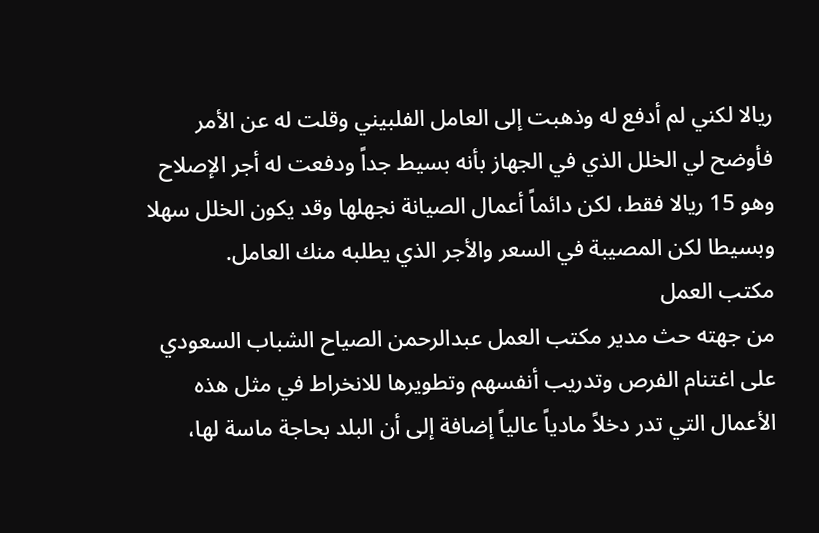ريالا لكني لم أدفع له وذهبت إلى العامل الفلبيني وقلت له عن الأمر فأوضح لي الخلل الذي في الجهاز بأنه بسيط جداً ودفعت له أجر الإصلاح وهو 15 ريالا فقط، لكن دائماً أعمال الصيانة نجهلها وقد يكون الخلل سهلا وبسيطا لكن المصيبة في السعر والأجر الذي يطلبه منك العامل.
مكتب العمل
من جهته حث مدير مكتب العمل عبدالرحمن الصياح الشباب السعودي على اغتنام الفرص وتدريب أنفسهم وتطويرها للانخراط في مثل هذه الأعمال التي تدر دخلاً مادياً عالياً إضافة إلى أن البلد بحاجة ماسة لها،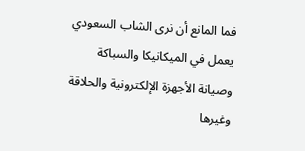فما المانع أن نرى الشاب السعودي يعمل في الميكانيكا والسباكة وصيانة الأجهزة الإلكترونية والحلاقة وغيرها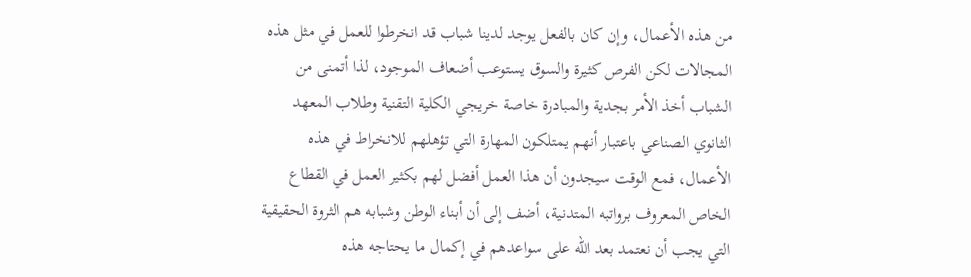من هذه الأعمال، وإن كان بالفعل يوجد لدينا شباب قد انخرطوا للعمل في مثل هذه المجالات لكن الفرص كثيرة والسوق يستوعب أضعاف الموجود، لذا أتمنى من الشباب أخذ الأمر بجدية والمبادرة خاصة خريجي الكلية التقنية وطلاب المعهد الثانوي الصناعي باعتبار أنهم يمتلكون المهارة التي تؤهلهم للانخراط في هذه الأعمال، فمع الوقت سيجدون أن هذا العمل أفضل لهم بكثير العمل في القطاع الخاص المعروف برواتبه المتدنية، أضف إلى أن أبناء الوطن وشبابه هم الثروة الحقيقية التي يجب أن نعتمد بعد الله على سواعدهم في إكمال ما يحتاجه هذه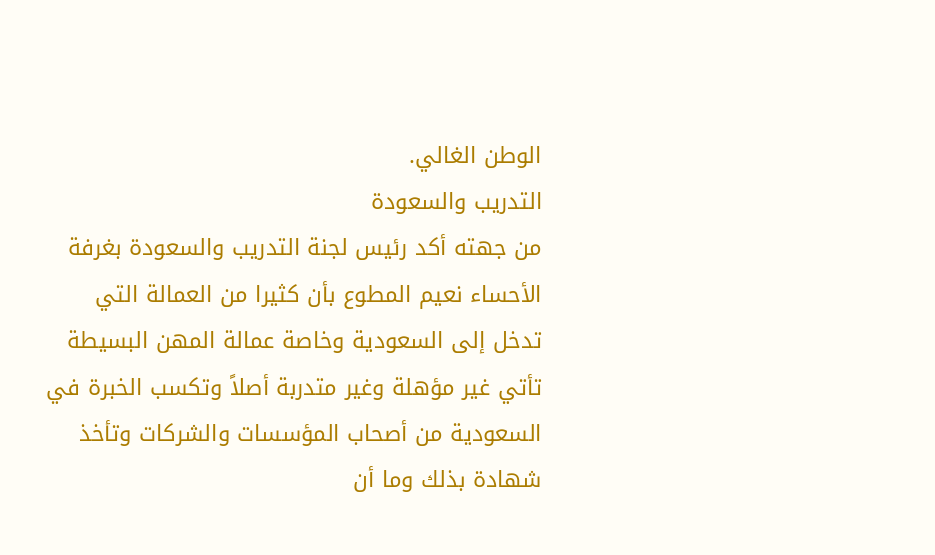الوطن الغالي.
التدريب والسعودة
من جهته أكد رئيس لجنة التدريب والسعودة بغرفة الأحساء نعيم المطوع بأن كثيرا من العمالة التي تدخل إلى السعودية وخاصة عمالة المهن البسيطة تأتي غير مؤهلة وغير متدربة أصلاً وتكسب الخبرة في السعودية من أصحاب المؤسسات والشركات وتأخذ شهادة بذلك وما أن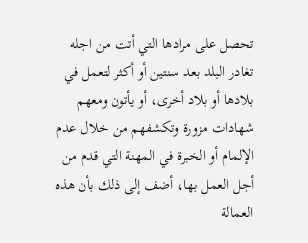تحصل على مرادها التي أتت من اجله تغادر البلد بعد سنتين أو أكثر لتعمل في بلادها أو بلاد أخرى، أو يأتون ومعهم شهادات مزورة وتكشفهم من خلال عدم الإلمام أو الخبرة في المهنة التي قدم من أجل العمل بها، أضف إلى ذلك بأن هذه العمالة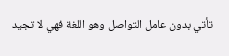تأتي بدون عامل التواصل وهو اللغة فهي لا تجيد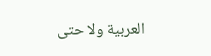العربية ولا حتى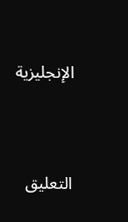الإنجليزية




التعليق